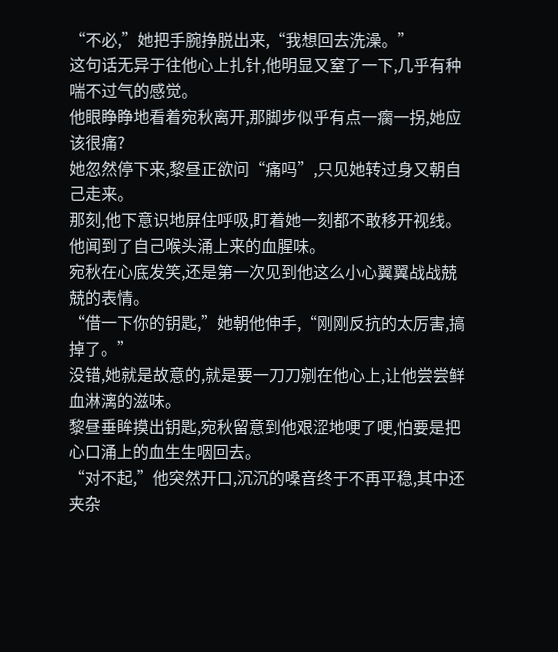“不必,”她把手腕挣脱出来,“我想回去洗澡。”
这句话无异于往他心上扎针,他明显又窒了一下,几乎有种喘不过气的感觉。
他眼睁睁地看着宛秋离开,那脚步似乎有点一瘸一拐,她应该很痛?
她忽然停下来,黎昼正欲问“痛吗”,只见她转过身又朝自己走来。
那刻,他下意识地屏住呼吸,盯着她一刻都不敢移开视线。
他闻到了自己喉头涌上来的血腥味。
宛秋在心底发笑,还是第一次见到他这么小心翼翼战战兢兢的表情。
“借一下你的钥匙,”她朝他伸手,“刚刚反抗的太厉害,搞掉了。”
没错,她就是故意的,就是要一刀刀剜在他心上,让他尝尝鲜血淋漓的滋味。
黎昼垂眸摸出钥匙,宛秋留意到他艰涩地哽了哽,怕要是把心口涌上的血生生咽回去。
“对不起,”他突然开口,沉沉的嗓音终于不再平稳,其中还夹杂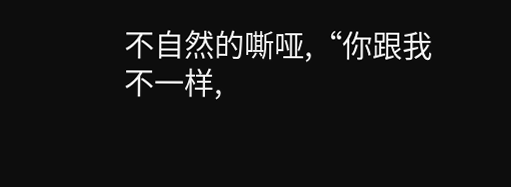不自然的嘶哑,“你跟我不一样,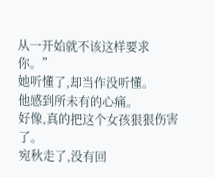从一开始就不该这样要求你。”
她听懂了,却当作没听懂。
他感到所未有的心痛。
好像,真的把这个女孩狠狠伤害了。
宛秋走了,没有回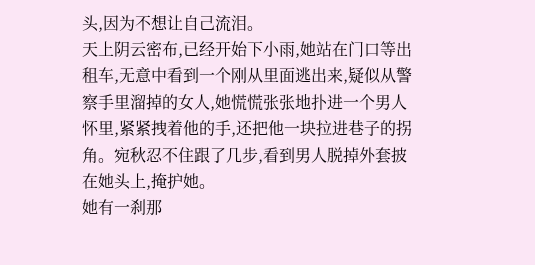头,因为不想让自己流泪。
天上阴云密布,已经开始下小雨,她站在门口等出租车,无意中看到一个刚从里面逃出来,疑似从警察手里溜掉的女人,她慌慌张张地扑进一个男人怀里,紧紧拽着他的手,还把他一块拉进巷子的拐角。宛秋忍不住跟了几步,看到男人脱掉外套披在她头上,掩护她。
她有一刹那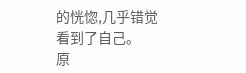的恍惚,几乎错觉看到了自己。
原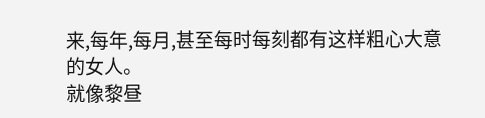来,每年,每月,甚至每时每刻都有这样粗心大意的女人。
就像黎昼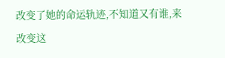改变了她的命运轨迹,不知道又有谁,来改变这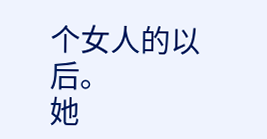个女人的以后。
她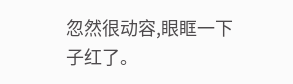忽然很动容,眼眶一下子红了。